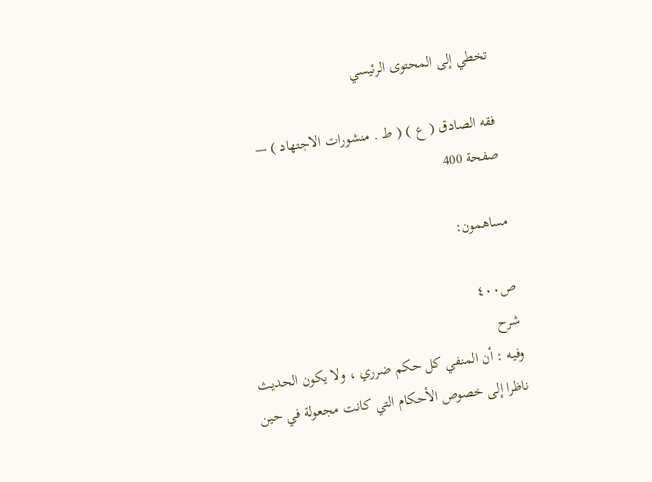تخطي إلى المحتوى الرئيسي

فقه الصادق ( ع ) ( ط . منشورات الاجتهاد ) — صفحة 400

مساهمون:

ص٤٠٠
شرح
وفيه : أن المنفي كل حكم ضرري ، ولا يكون الحديث ناظرا إلى خصوص الأحكام التي كانت مجعولة في حين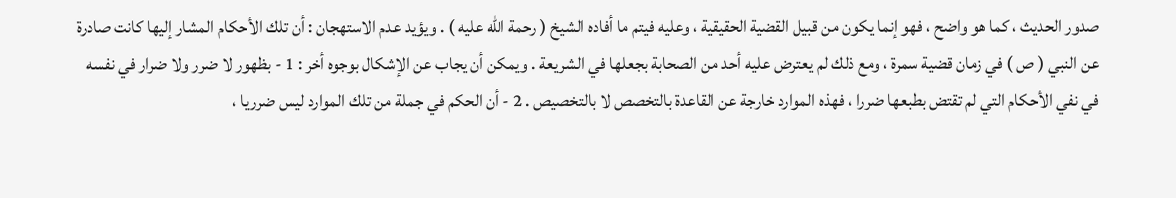صدور الحديث ، كما هو واضح ، فهو إنما يكون من قبيل القضية الحقيقية ، وعليه فيتم ما أفاده الشيخ ( رحمة الله عليه ) . ويؤيد عدم الاستهجان : أن تلك الأحكام المشار إليها كانت صادرة عن النبي ( ص ) في زمان قضية سمرة ، ومع ذلك لم يعترض عليه أحد من الصحابة بجعلها في الشريعة . ويمكن أن يجاب عن الإشكال بوجوه أخر : 1 - بظهور لا ضرر ولا ضرار في نفسه في نفي الأحكام التي لم تقتض بطبعها ضررا ، فهذه الموارد خارجة عن القاعدة بالتخصص لا بالتخصيص . 2 - أن الحكم في جملة من تلك الموارد ليس ضرريا ،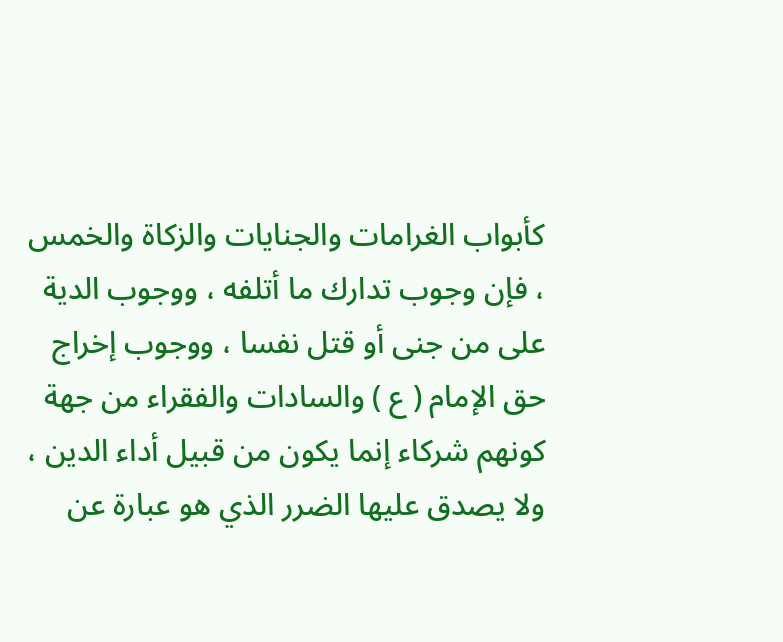كأبواب الغرامات والجنايات والزكاة والخمس ، فإن وجوب تدارك ما أتلفه ، ووجوب الدية على من جنى أو قتل نفسا ، ووجوب إخراج حق الإمام ( ع ) والسادات والفقراء من جهة كونهم شركاء إنما يكون من قبيل أداء الدين ، ولا يصدق عليها الضرر الذي هو عبارة عن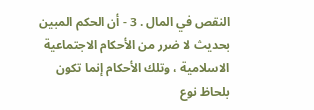النقص في المال . 3 - أن الحكم المبين بحديث لا ضرر من الأحكام الاجتماعية الاسلامية ، وتلك الأحكام إنما تكون بلحاظ نوع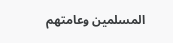المسلمين وعامتهم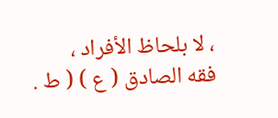، لا بلحاظ الأفراد ،
فقه الصادق ( ع ) ( ط .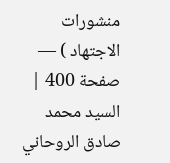منشورات الاجتهاد ) — صفحة 400 | السيد محمد صادق الروحاني